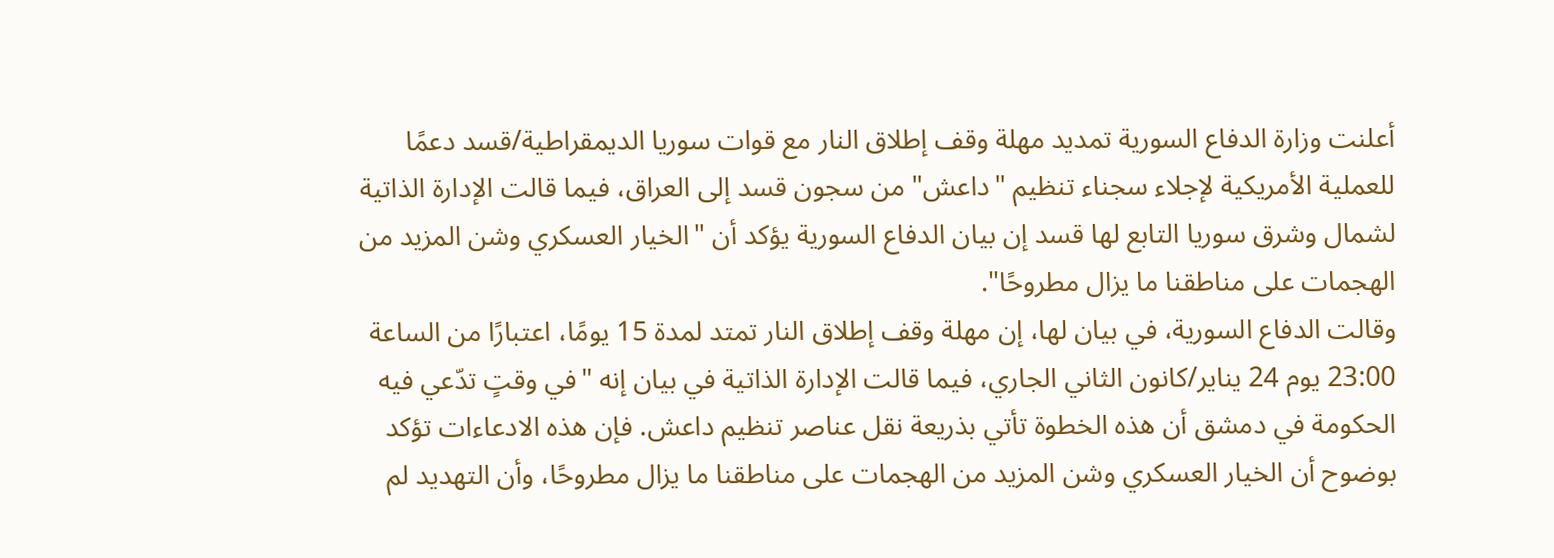أعلنت وزارة الدفاع السورية تمديد مهلة وقف إطلاق النار مع قوات سوريا الديمقراطية/قسد دعمًا للعملية الأمريكية لإجلاء سجناء تنظيم "داعش" من سجون قسد إلى العراق، فيما قالت الإدارة الذاتية لشمال وشرق سوريا التابع لها قسد إن بيان الدفاع السورية يؤكد أن "الخيار العسكري وشن المزيد من الهجمات على مناطقنا ما يزال مطروحًا".
وقالت الدفاع السورية، في بيان لها، إن مهلة وقف إطلاق النار تمتد لمدة 15 يومًا، اعتبارًا من الساعة 23:00 يوم 24 يناير/كانون الثاني الجاري، فيما قالت الإدارة الذاتية في بيان إنه "في وقتٍ تدّعي فيه الحكومة في دمشق أن هذه الخطوة تأتي بذريعة نقل عناصر تنظيم داعش. فإن هذه الادعاءات تؤكد بوضوح أن الخيار العسكري وشن المزيد من الهجمات على مناطقنا ما يزال مطروحًا، وأن التهديد لم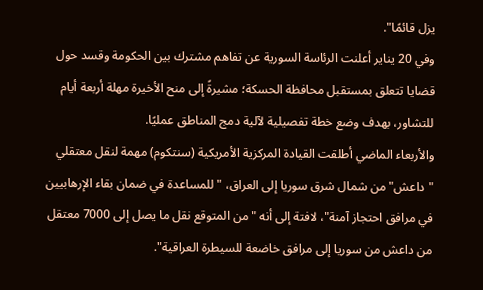يزل قائمًا".
وفي 20 يناير أعلنت الرئاسة السورية عن تفاهم مشترك بين الحكومة وقسد حول قضايا تتعلق بمستقبل محافظة الحسكة؛ مشيرةً إلى منح الأخيرة مهلة أربعة أيام للتشاور، بهدف وضع خطة تفصيلية لآلية دمج المناطق عمليًا.
والأربعاء الماضي أطلقت القيادة المركزية الأمريكية (سنتكوم) مهمة لنقل معتقلي "داعش" من شمال شرق سوريا إلى العراق، "للمساعدة في ضمان بقاء الإرهابيين في مرافق احتجاز آمنة"، لافتة إلى أنه "من المتوقع نقل ما يصل إلى 7000 معتقل من داعش من سوريا إلى مرافق خاضعة للسيطرة العراقية".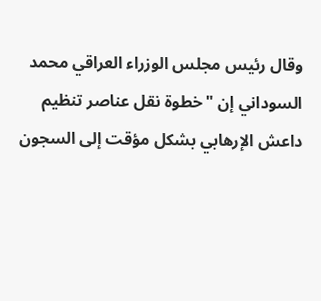وقال رئيس مجلس الوزراء العراقي محمد السوداني إن "خطوة نقل عناصر تنظيم داعش الإرهابي بشكل مؤقت إلى السجون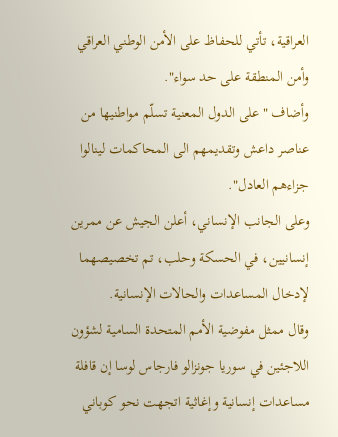العراقية، تأتي للحفاظ على الأمن الوطني العراقي وأمن المنطقة على حد سواء".
وأضاف "على الدول المعنية تسلّم مواطنيها من عناصر داعش وتقديمهم الى المحاكمات لينالوا جزاءهم العادل".
وعلى الجانب الإنساني، أعلن الجيش عن ممرين إنسانيين، في الحسكة وحلب، تم تخصيصهما لإدخال المساعدات والحالات الإنسانية.
وقال ممثل مفوضية الأمم المتحدة السامية لشؤون اللاجئين في سوريا جونزالو فارجاس لوسا إن قافلة مساعدات إنسانية وإغاثية اتجهت نحو كوباني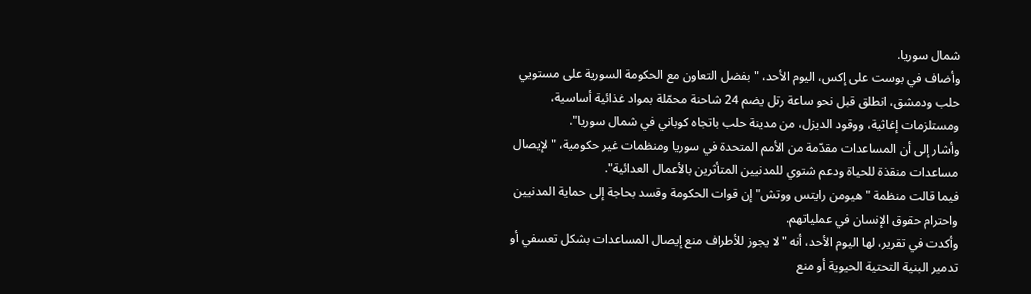شمال سوريا.
وأضاف في بوست على إكس، اليوم الأحد، "بفضل التعاون مع الحكومة السورية على مستويي حلب ودمشق، انطلق قبل نحو ساعة رتل يضم 24 شاحنة محمّلة بمواد غذائية أساسية، ومستلزمات إغاثية، ووقود الديزل، من مدينة حلب باتجاه كوباني في شمال سوريا".
وأشار إلى أن المساعدات مقدّمة من الأمم المتحدة في سوريا ومنظمات غير حكومية، "لإيصال مساعدات منقذة للحياة ودعم شتوي للمدنيين المتأثرين بالأعمال العدائية".
فيما قالت منظمة "هيومن رايتس ووتش" إن قوات الحكومة وقسد بحاجة إلى حماية المدنيين واحترام حقوق الإنسان في عملياتهم.
وأكدت في تقرير، لها اليوم الأحد، أنه "لا يجوز للأطراف منع إيصال المساعدات بشكل تعسفي أو تدمير البنية التحتية الحيوية أو منع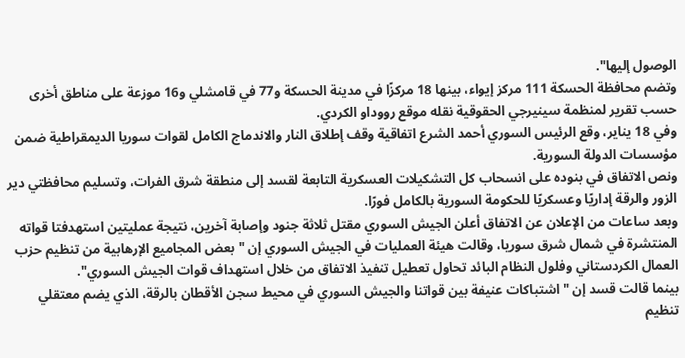الوصول إليها".
وتضم محافظة الحسكة 111 مركز إيواء، بينها 18 مركزًا في مدينة الحسكة و77 في قامشلي و16 موزعة على مناطق أخرى حسب تقرير لمنظمة سينيرجي الحقوقية نقله موقع رووداو الكردي.
وفي 18 يناير، وقع الرئيس السوري أحمد الشرع اتفاقية وقف إطلاق النار والاندماج الكامل لقوات سوريا الديمقراطية ضمن مؤسسات الدولة السورية.
ونص الاتفاق في بنوده على انسحاب كل التشكيلات العسكرية التابعة لقسد إلى منطقة شرق الفرات، وتسليم محافظتي دير الزور والرقة إداريًا وعسكريًا للحكومة السورية بالكامل فورًا.
وبعد ساعات من الإعلان عن الاتفاق أعلن الجيش السوري مقتل ثلاثة جنود وإصابة آخرين، نتيجة عمليتين استهدفتا قواته المنتشرة في شمال شرق سوريا، وقالت هيئة العمليات في الجيش السوري إن "بعض المجاميع الإرهابية من تنظيم حزب العمال الكردستاني وفلول النظام البائد تحاول تعطيل تنفيذ الاتفاق من خلال استهداف قوات الجيش السوري".
بينما قالت قسد إن "اشتباكات عنيفة بين قواتنا والجيش السوري في محيط سجن الأقطان بالرقة، الذي يضم معتقلي تنظيم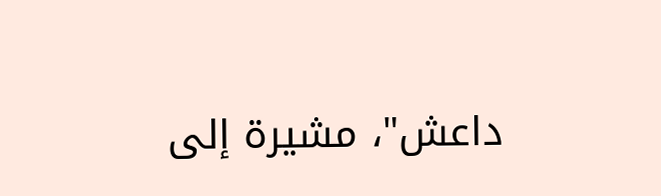داعش"، مشيرة إلى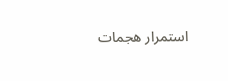استمرار هجمات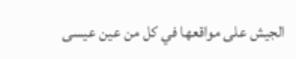الجيش على مواقعها في كل من عين عيسى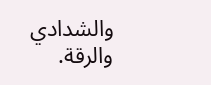والشدادي والرقة.